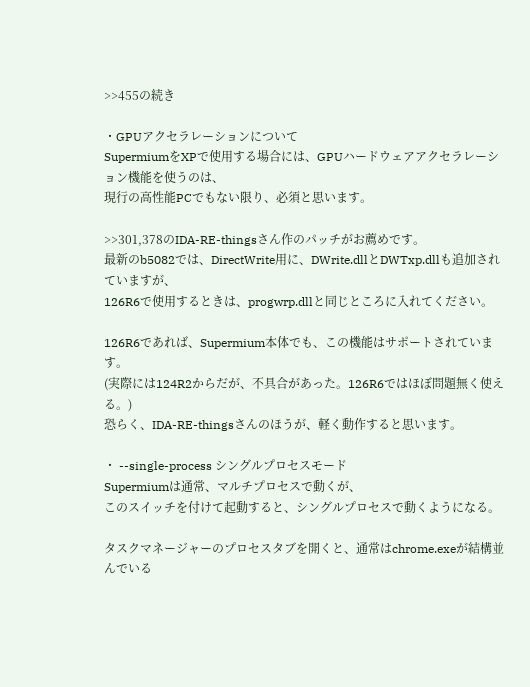>>455の続き

・GPUアクセラレーションについて
SupermiumをXPで使用する場合には、GPUハードウェアアクセラレーション機能を使うのは、
現行の高性能PCでもない限り、必須と思います。

>>301,378のIDA-RE-thingsさん作のパッチがお薦めです。
最新のb5082では、DirectWrite用に、DWrite.dllとDWTxp.dllも追加されていますが、
126R6で使用するときは、progwrp.dllと同じところに入れてください。

126R6であれば、Supermium本体でも、この機能はサポートされています。
(実際には124R2からだが、不具合があった。126R6ではほぼ問題無く使える。)
恐らく、IDA-RE-thingsさんのほうが、軽く動作すると思います。

・ --single-process シングルプロセスモード
Supermiumは通常、マルチプロセスで動くが、
このスイッチを付けて起動すると、シングルプロセスで動くようになる。

タスクマネージャーのプロセスタブを開くと、通常はchrome.exeが結構並んでいる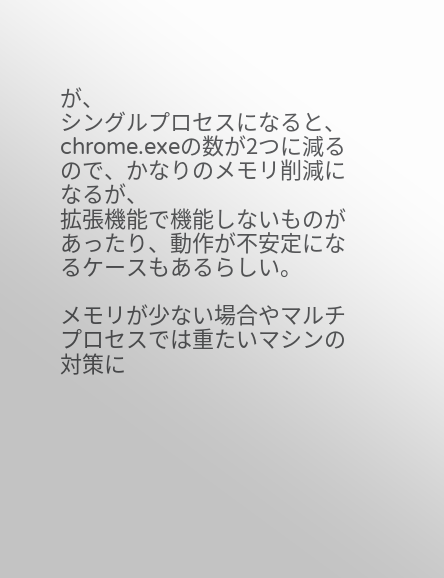が、
シングルプロセスになると、chrome.exeの数が2つに減るので、かなりのメモリ削減になるが、
拡張機能で機能しないものがあったり、動作が不安定になるケースもあるらしい。

メモリが少ない場合やマルチプロセスでは重たいマシンの対策に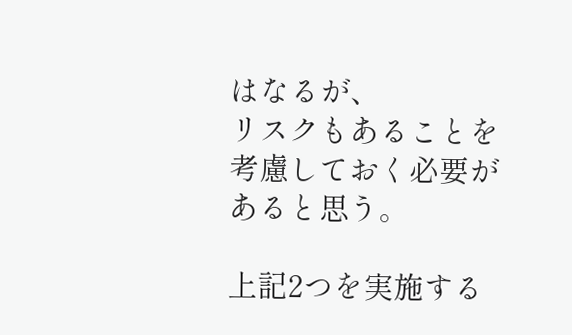はなるが、
リスクもあることを考慮しておく必要があると思う。

上記2つを実施する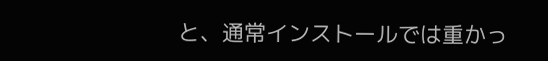と、通常インストールでは重かっ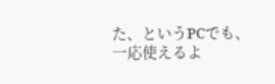た、というPCでも、
一応使えるよ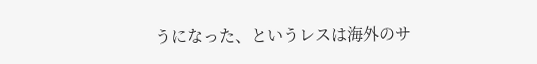うになった、というレスは海外のサ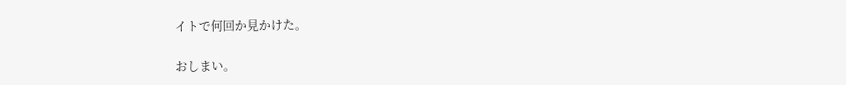イトで何回か見かけた。

おしまい。